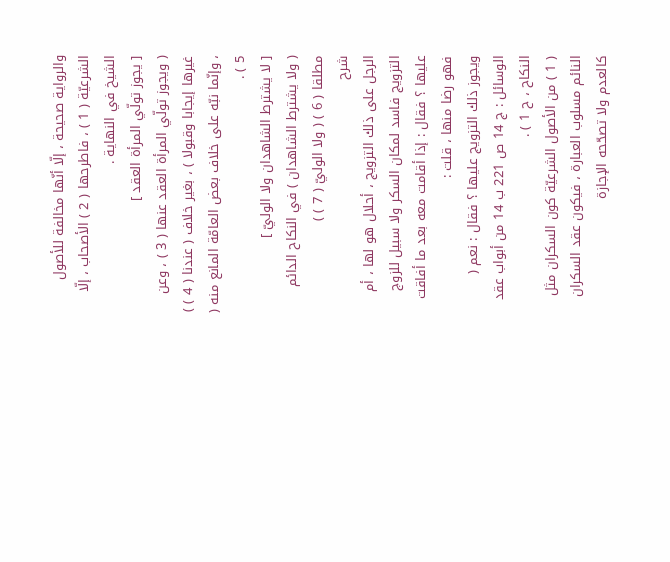والرواية صحيحة ، إلّا أنّها مخالفة للأصول الشرعيّة ( 1 ) ، فاطرحها ( 2 ) الأصحاب ، إلّا الشيخ في النهاية .
[ يجوز تولّي المرأة العقد ]
( ويجوز تولّي المرأة العقد عنها ( 3 ) ، وعن غيرها إيجابا وقبولا ) ، بغير خلاف ( عندنا ( 4 ) ) ، وإنّما نبّه على خلاف بعض العامّة المانع منه ( 5 ) .
[ لا يشترط الشاهدان ولا الوليّ ]
( ولا يشترط الشاهدان ) في النكاح الدائم مطلقا ( 6 ) ( ولا الوليّ ( 7 ) )
شرح
الرجل على ذلك التزويج ، أحلال هو لها ، أم التزويج فاسد لمكان السكر ولا سبيل للزوج عليها ؟ فقال : إذا أقامت معه بعد ما أفاقت فهو رضا منها ، قلت :
ويجوز ذلك التزويج عليها ؟ فقال : نعم ( الوسائل : ج 14 ص 221 ب 14 من أبواب عقد النكاح ، ح 1 ) .
( 1 ) من الأصول الشرعيّة كون السكران مثل النائم مسلوب العبارة ، فيكون عقد السكران كالعدم ولا تصحّحه الإجازة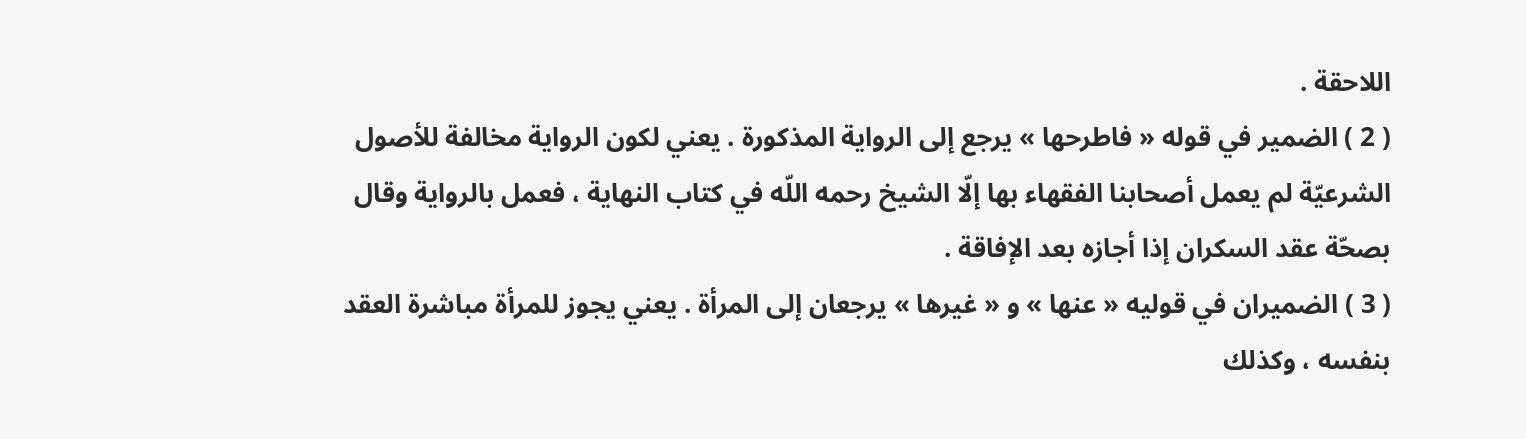اللاحقة .
( 2 ) الضمير في قوله « فاطرحها » يرجع إلى الرواية المذكورة . يعني لكون الرواية مخالفة للأصول الشرعيّة لم يعمل أصحابنا الفقهاء بها إلّا الشيخ رحمه اللّه في كتاب النهاية ، فعمل بالرواية وقال بصحّة عقد السكران إذا أجازه بعد الإفاقة .
( 3 ) الضميران في قوليه « عنها » و « غيرها » يرجعان إلى المرأة . يعني يجوز للمرأة مباشرة العقد بنفسه ، وكذلك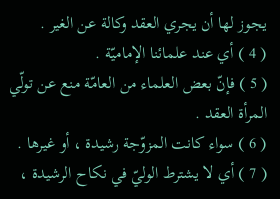يجوز لها أن يجري العقد وكالة عن الغير .
( 4 ) أي عند علمائنا الإماميّة .
( 5 ) فإنّ بعض العلماء من العامّة منع عن تولّي المرأة العقد .
( 6 ) سواء كانت المزوّجة رشيدة ، أو غيرها .
( 7 ) أي لا يشترط الوليّ في نكاح الرشيدة ،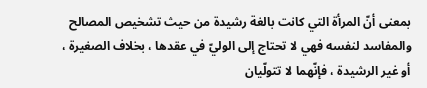بمعنى أنّ المرأة التي كانت بالغة رشيدة من حيث تشخيص المصالح والمفاسد لنفسه فهي لا تحتاج إلى الوليّ في عقدها ، بخلاف الصغيرة ، أو غير الرشيدة ، فإنّهما لا تتولّيان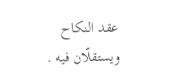عقد النكاح ويستقلّان فيه .